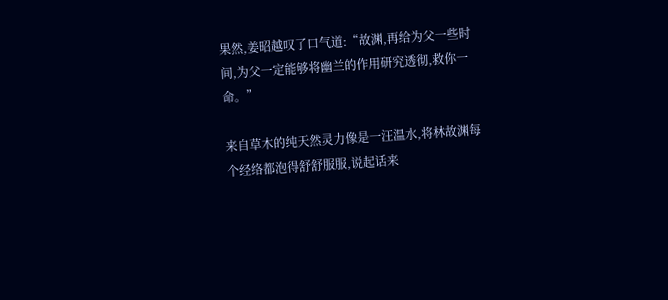果然,姜昭越叹了口气道:“故渊,再给为父一些时间,为父一定能够将幽兰的作用研究透彻,救你一命。”

来自草木的纯天然灵力像是一汪温水,将林故渊每个经络都泡得舒舒服服,说起话来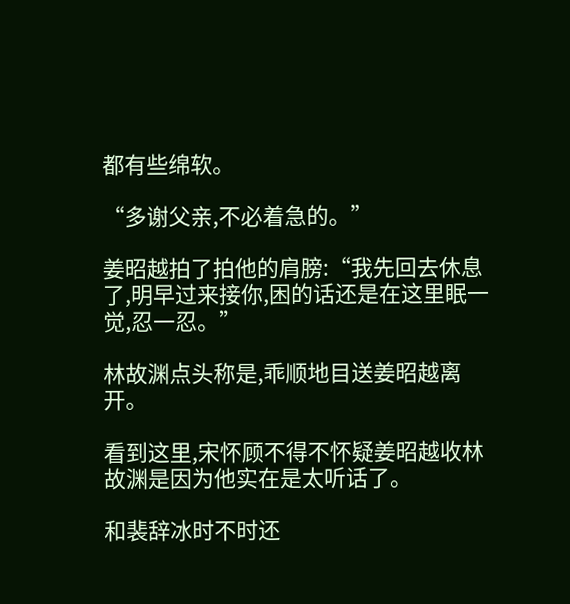都有些绵软。

“多谢父亲,不必着急的。”

姜昭越拍了拍他的肩膀:“我先回去休息了,明早过来接你,困的话还是在这里眠一觉,忍一忍。”

林故渊点头称是,乖顺地目送姜昭越离开。

看到这里,宋怀顾不得不怀疑姜昭越收林故渊是因为他实在是太听话了。

和裴辞冰时不时还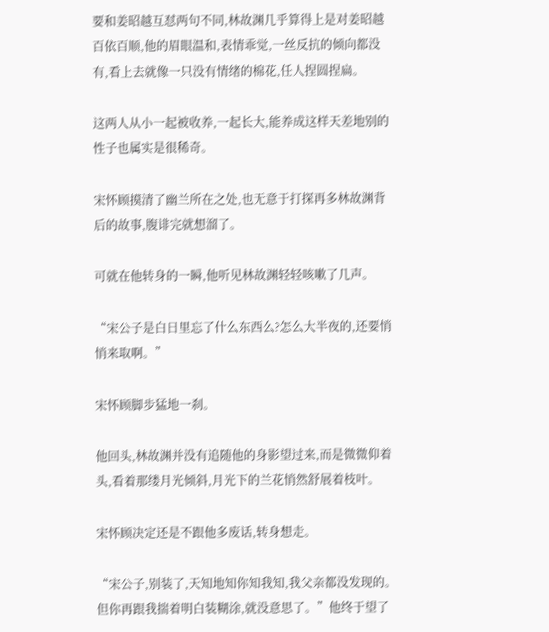要和姜昭越互怼两句不同,林故渊几乎算得上是对姜昭越百依百顺,他的眉眼温和,表情乖觉,一丝反抗的倾向都没有,看上去就像一只没有情绪的棉花,任人捏圆捏扁。

这两人从小一起被收养,一起长大,能养成这样天差地别的性子也属实是很稀奇。

宋怀顾摸清了幽兰所在之处,也无意于打探再多林故渊背后的故事,腹诽完就想溜了。

可就在他转身的一瞬,他听见林故渊轻轻咳嗽了几声。

“宋公子是白日里忘了什么东西么?怎么大半夜的,还要悄悄来取啊。”

宋怀顾脚步猛地一刹。

他回头,林故渊并没有追随他的身影望过来,而是微微仰着头,看着那缕月光倾斜,月光下的兰花悄然舒展着枝叶。

宋怀顾决定还是不跟他多废话,转身想走。

“宋公子,别装了,天知地知你知我知,我父亲都没发现的。但你再跟我揣着明白装糊涂,就没意思了。”他终于望了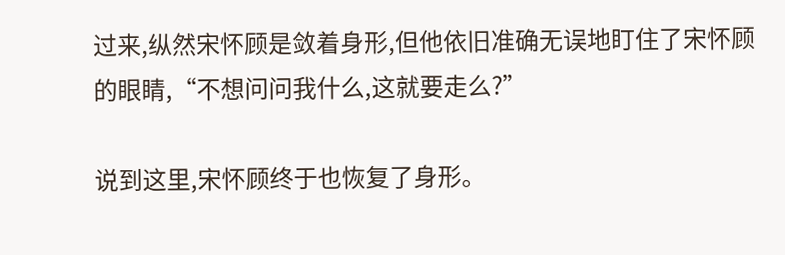过来,纵然宋怀顾是敛着身形,但他依旧准确无误地盯住了宋怀顾的眼睛,“不想问问我什么,这就要走么?”

说到这里,宋怀顾终于也恢复了身形。